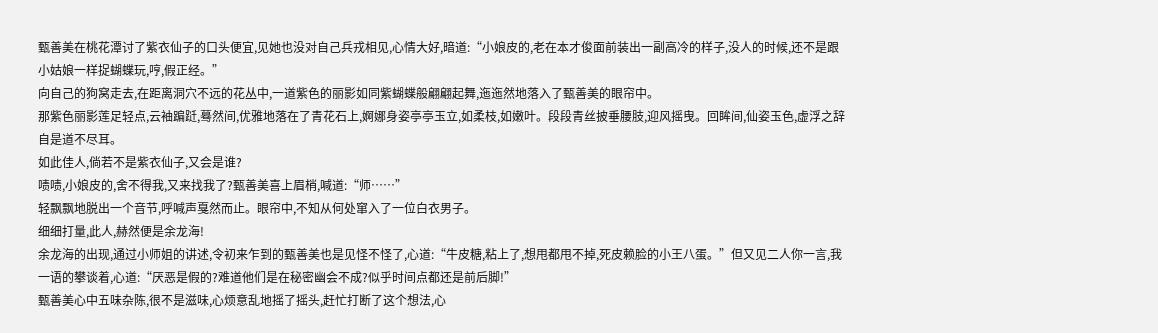甄善美在桃花潭讨了紫衣仙子的口头便宜,见她也没对自己兵戎相见,心情大好,暗道:“小娘皮的,老在本才俊面前装出一副高冷的样子,没人的时候,还不是跟小姑娘一样捉蝴蝶玩,哼,假正经。”
向自己的狗窝走去,在距离洞穴不远的花丛中,一道紫色的丽影如同紫蝴蝶般翩翩起舞,迤迤然地落入了甄善美的眼帘中。
那紫色丽影莲足轻点,云袖蹁跹,蓦然间,优雅地落在了青花石上,婀娜身姿亭亭玉立,如柔枝,如嫩叶。段段青丝披垂腰肢,迎风摇曳。回眸间,仙姿玉色,虚浮之辞自是道不尽耳。
如此佳人,倘若不是紫衣仙子,又会是谁?
啧啧,小娘皮的,舍不得我,又来找我了?甄善美喜上眉梢,喊道:“师……”
轻飘飘地脱出一个音节,呼喊声戛然而止。眼帘中,不知从何处窜入了一位白衣男子。
细细打量,此人,赫然便是余龙海!
余龙海的出现,通过小师姐的讲述,令初来乍到的甄善美也是见怪不怪了,心道:“牛皮糖,粘上了,想甩都甩不掉,死皮赖脸的小王八蛋。”但又见二人你一言,我一语的攀谈着,心道:“厌恶是假的?难道他们是在秘密幽会不成?似乎时间点都还是前后脚!”
甄善美心中五味杂陈,很不是滋味,心烦意乱地摇了摇头,赶忙打断了这个想法,心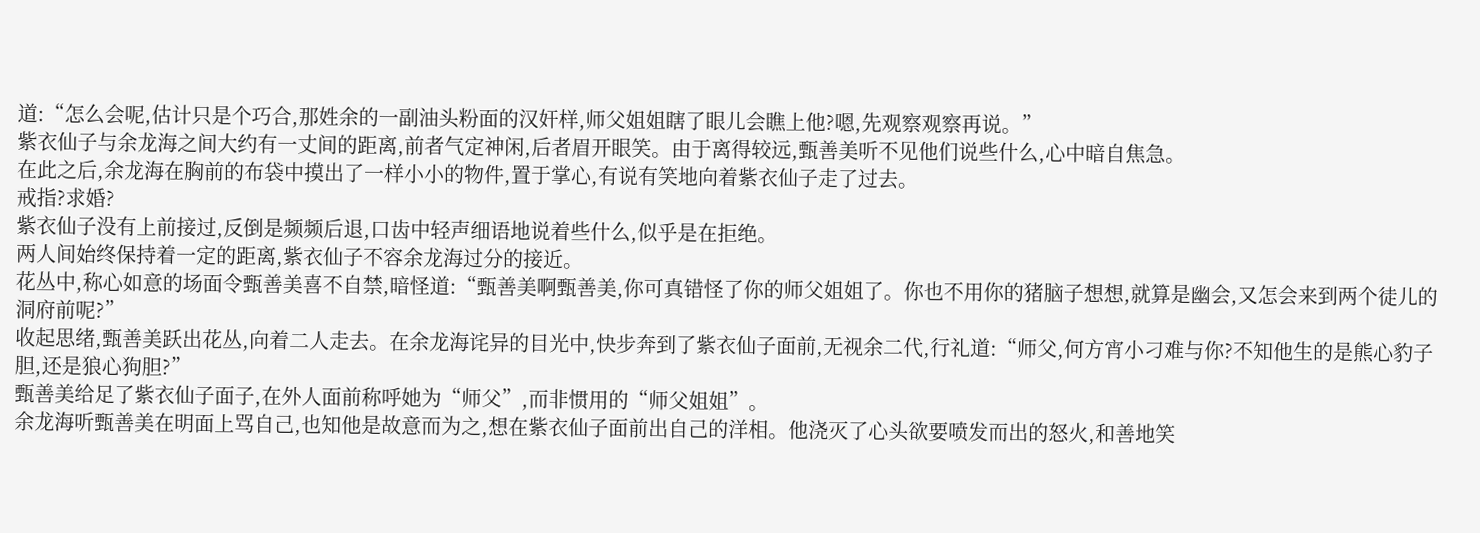道:“怎么会呢,估计只是个巧合,那姓余的一副油头粉面的汉奸样,师父姐姐瞎了眼儿会瞧上他?嗯,先观察观察再说。”
紫衣仙子与余龙海之间大约有一丈间的距离,前者气定神闲,后者眉开眼笑。由于离得较远,甄善美听不见他们说些什么,心中暗自焦急。
在此之后,余龙海在胸前的布袋中摸出了一样小小的物件,置于掌心,有说有笑地向着紫衣仙子走了过去。
戒指?求婚?
紫衣仙子没有上前接过,反倒是频频后退,口齿中轻声细语地说着些什么,似乎是在拒绝。
两人间始终保持着一定的距离,紫衣仙子不容余龙海过分的接近。
花丛中,称心如意的场面令甄善美喜不自禁,暗怪道:“甄善美啊甄善美,你可真错怪了你的师父姐姐了。你也不用你的猪脑子想想,就算是幽会,又怎会来到两个徒儿的洞府前呢?”
收起思绪,甄善美跃出花丛,向着二人走去。在余龙海诧异的目光中,快步奔到了紫衣仙子面前,无视余二代,行礼道:“师父,何方宵小刁难与你?不知他生的是熊心豹子胆,还是狼心狗胆?”
甄善美给足了紫衣仙子面子,在外人面前称呼她为“师父”,而非惯用的“师父姐姐”。
余龙海听甄善美在明面上骂自己,也知他是故意而为之,想在紫衣仙子面前出自己的洋相。他浇灭了心头欲要喷发而出的怒火,和善地笑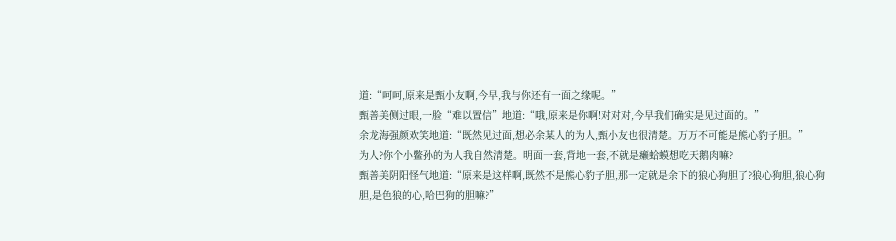道:“呵呵,原来是甄小友啊,今早,我与你还有一面之缘呢。”
甄善美侧过眼,一脸“难以置信”地道:“哦,原来是你啊!对对对,今早我们确实是见过面的。”
余龙海强颜欢笑地道:“既然见过面,想必余某人的为人,甄小友也很清楚。万万不可能是熊心豹子胆。”
为人?你个小鳖孙的为人我自然清楚。明面一套,背地一套,不就是癞蛤蟆想吃天鹅肉嘛?
甄善美阴阳怪气地道:“原来是这样啊,既然不是熊心豹子胆,那一定就是余下的狼心狗胆了?狼心狗胆,狼心狗胆,是色狼的心,哈巴狗的胆嘛?”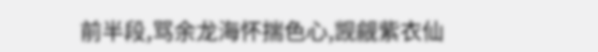前半段,骂余龙海怀揣色心,觊觎紫衣仙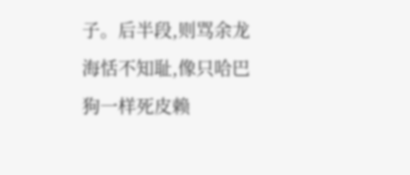子。后半段,则骂余龙海恬不知耻,像只哈巴狗一样死皮赖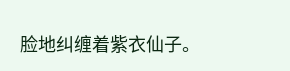脸地纠缠着紫衣仙子。